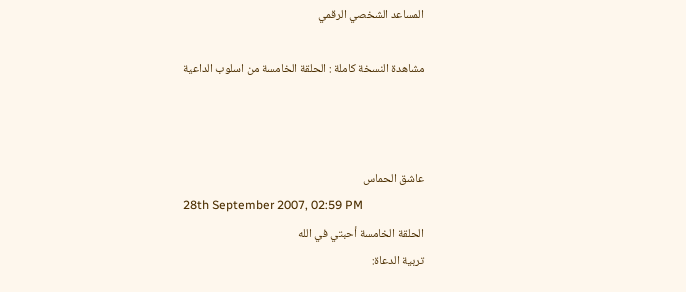المساعد الشخصي الرقمي

مشاهدة النسخة كاملة : الحلقة الخامسة من اسلوب الداعية



عاشق الحماس
28th September 2007, 02:59 PM
الحلقة الخامسة أحبتي في الله
تربية الدعاة: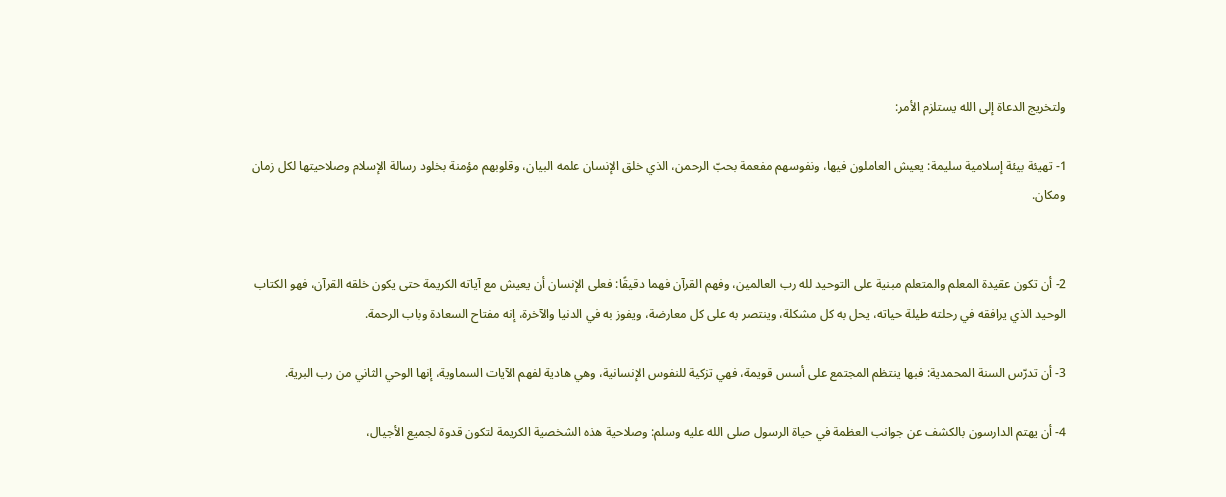ولتخريج الدعاة إلى الله يستلزم الأمر:

1- تهيئة بيئة إسلامية سليمة: يعيش العاملون فيها، ونفوسهم مفعمة بحبّ الرحمن، الذي خلق الإنسان علمه البيان، وقلوبهم مؤمنة بخلود رسالة الإسلام وصلاحيتها لكل زمان ومكان.


2- أن تكون عقيدة المعلم والمتعلم مبنية على التوحيد لله رب العالمين، وفهم القرآن فهما دقيقًا: فعلى الإنسان أن يعيش مع آياته الكريمة حتى يكون خلقه القرآن، فهو الكتاب الوحيد الذي يرافقه في رحلته طيلة حياته، يحل به كل مشكلة، وينتصر به على كل معارضة، ويفوز به في الدنيا والآخرة، إنه مفتاح السعادة وباب الرحمة.

3- أن تدرّس السنة المحمدية: فبها ينتظم المجتمع على أسس قويمة، فهي تزكية للنفوس الإنسانية، وهي هادية لفهم الآيات السماوية، إنها الوحي الثاني من رب البرية.

4- أن يهتم الدارسون بالكشف عن جوانب العظمة في حياة الرسول صلى الله عليه وسلم: وصلاحية هذه الشخصية الكريمة لتكون قدوة لجميع الأجيال،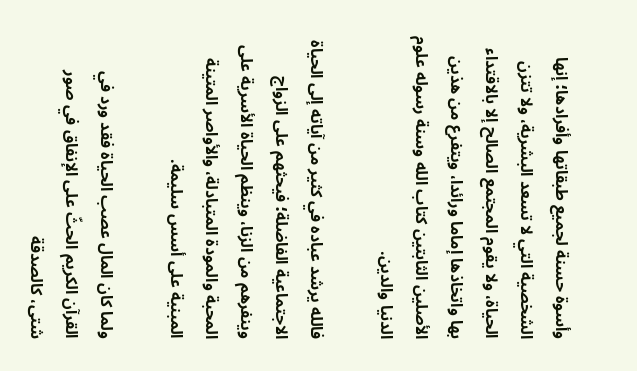وأسوة حسنة لجميع طبقاتها وأفرادها؛ إنها الشخصية التي لا تسعد البشرية، ولا تتزن الحياة، ولا يقوم المجتمع الصالح إلا بالاقتداء بها واتخاذها إماما ورائدا، ويتفرع من هذين الأصلين الثابتين كتاب الله وسنة رسوله علوم الدنيا والدين.

فالله يرشد عباده في كثير من آياته إلى الحياة الاجتماعية الفاضلة؛ فيحثهم على الزواج وينفرهم من الزنا، وينظم الحياة الأسرية على المحبة والمودة المتبادلة، والأواصر المتينة المبنية على أسس سليمة.

ولما كان المال عصب الحياة فقد ورد في القرآن الكريم الحثّ على الإنفاق في صور شتى، كالصدقة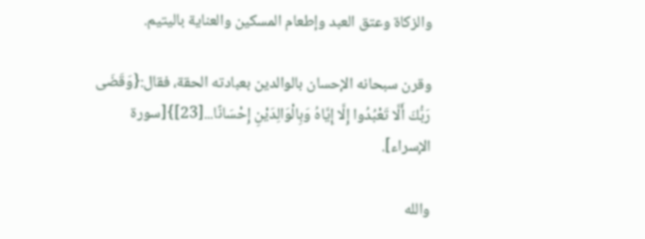والزكاة وعتق العبد وإطعام المسكين والعناية باليتيم.

وقرن سبحانه الإحسان بالوالدين بعبادته الحقة، فقال:{وَقَضَى رَبُّكَ أَلَّا تَعْبُدُوا إِلَّا إِيَّاهُ وَبِالْوَالِدَيْنِ إِحْسَانًا...[23]}[سورة الإسراء].

والله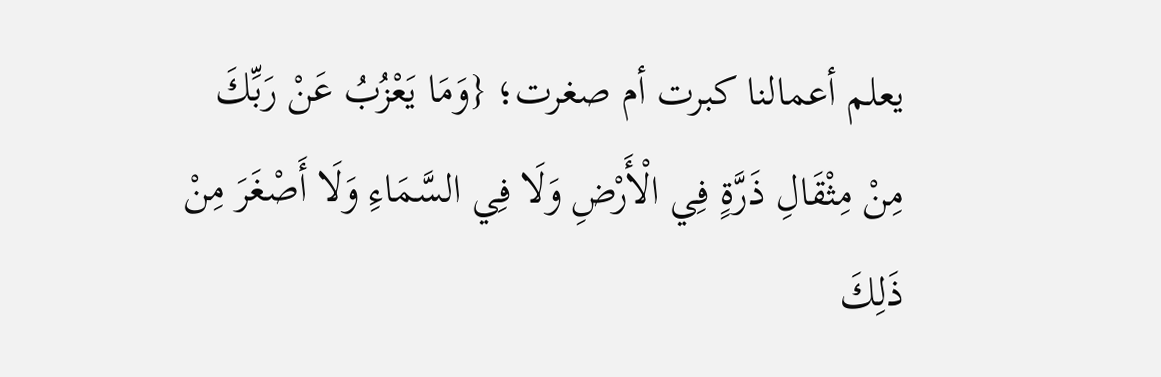يعلم أعمالنا كبرت أم صغرت؛ {وَمَا يَعْزُبُ عَنْ رَبِّكَ مِنْ مِثْقَالِ ذَرَّةٍ فِي الْأَرْضِ وَلَا فِي السَّمَاءِ وَلَا أَصْغَرَ مِنْ ذَلِكَ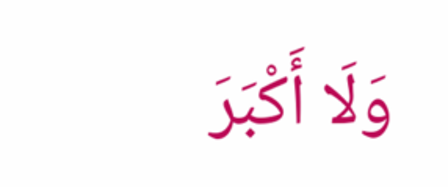وَلَا أَكْبَرَ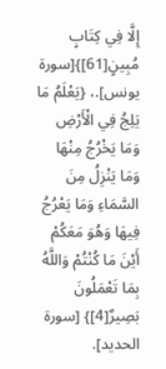إِلَّا فِي كِتَابٍ مُبِينٍ[61]}[سورة يونس].، {يَعْلَمُ مَا يَلِجُ فِي الْأَرْضِ وَمَا يَخْرُجُ مِنْهَا وَمَا يَنْزِلُ مِنَ السَّمَاءِ وَمَا يَعْرُجُ فِيهَا وَهُوَ مَعَكُمْ أَيْنَ مَا كُنْتُمْ وَاللَّهُ بِمَا تَعْمَلُونَ بَصِيرٌ[4]} [سورة الحديد].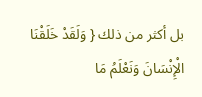بل أكثر من ذلك { وَلَقَدْ خَلَقْنَا الْإِنْسَانَ وَنَعْلَمُ مَا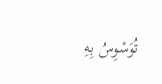تُوَسْوِسُ بِهِ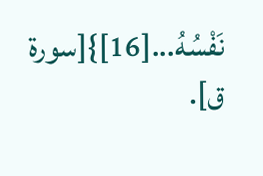نَفْسُهُ...[16]}[سورة ق].